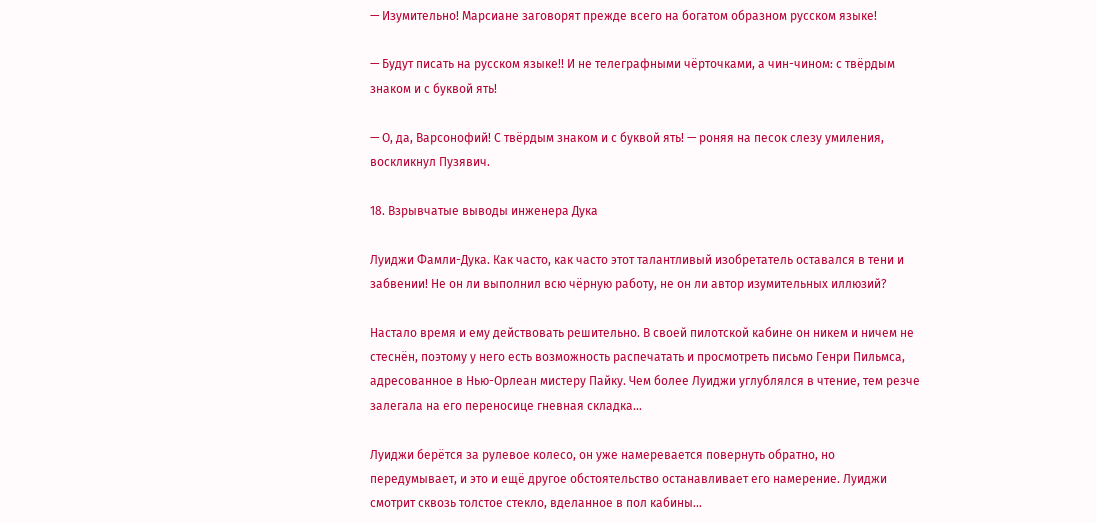— Изумительно! Марсиане заговорят прежде всего на богатом образном русском языке!

— Будут писать на русском языке!! И не телеграфными чёрточками, а чин-чином: с твёрдым знаком и с буквой ять!

— О, да, Варсонофий! С твёрдым знаком и с буквой ять! — роняя на песок слезу умиления, воскликнул Пузявич.

18. Взрывчатые выводы инженера Дука

Луиджи Фамли-Дука. Как часто, как часто этот талантливый изобретатель оставался в тени и забвении! Не он ли выполнил всю чёрную работу, не он ли автор изумительных иллюзий?

Настало время и ему действовать решительно. В своей пилотской кабине он никем и ничем не стеснён, поэтому у него есть возможность распечатать и просмотреть письмо Генри Пильмса, адресованное в Нью-Орлеан мистеру Пайку. Чем более Луиджи углублялся в чтение, тем резче залегала на его переносице гневная складка…

Луиджи берётся за рулевое колесо, он уже намеревается повернуть обратно, но передумывает, и это и ещё другое обстоятельство останавливает его намерение. Луиджи смотрит сквозь толстое стекло, вделанное в пол кабины…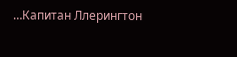…Капитан Ллерингтон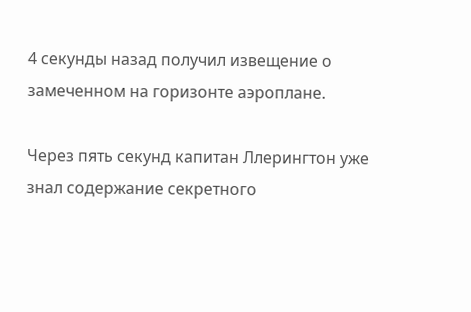4 секунды назад получил извещение о замеченном на горизонте аэроплане.

Через пять секунд капитан Ллерингтон уже знал содержание секретного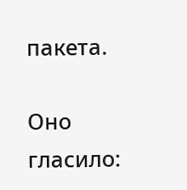пакета.

Оно гласило: